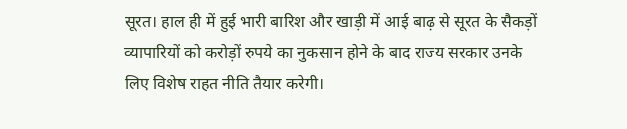सूरत। हाल ही में हुई भारी बारिश और खाड़ी में आई बाढ़ से सूरत के सैकड़ों व्यापारियों को करोड़ों रुपये का नुकसान होने के बाद राज्य सरकार उनके लिए विशेष राहत नीति तैयार करेगी।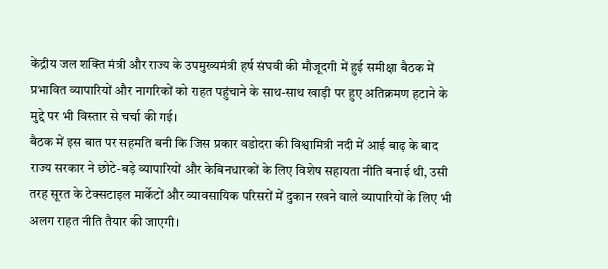केंद्रीय जल शक्ति मंत्री और राज्य के उपमुख्यमंत्री हर्ष संघवी की मौजूदगी में हुई समीक्षा बैठक में प्रभावित व्यापारियों और नागरिकों को राहत पहुंचाने के साथ-साथ खाड़ी पर हुए अतिक्रमण हटाने के मुद्दे पर भी विस्तार से चर्चा की गई।
बैठक में इस बात पर सहमति बनी कि जिस प्रकार वडोदरा की विश्वामित्री नदी में आई बाढ़ के बाद राज्य सरकार ने छोटे-बड़े व्यापारियों और केबिनधारकों के लिए विशेष सहायता नीति बनाई थी, उसी तरह सूरत के टेक्सटाइल मार्केटों और व्यावसायिक परिसरों में दुकान रखने वाले व्यापारियों के लिए भी अलग राहत नीति तैयार की जाएगी।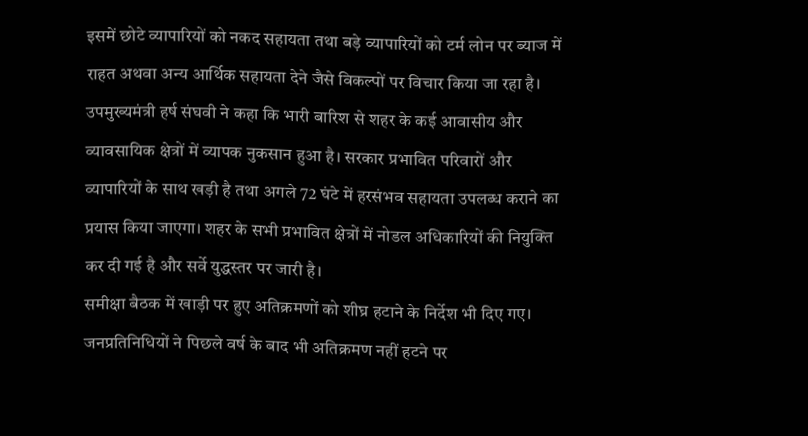इसमें छोटे व्यापारियों को नकद सहायता तथा बड़े व्यापारियों को टर्म लोन पर ब्याज में राहत अथवा अन्य आर्थिक सहायता देने जैसे विकल्पों पर विचार किया जा रहा है।
उपमुख्यमंत्री हर्ष संघवी ने कहा कि भारी बारिश से शहर के कई आवासीय और व्यावसायिक क्षेत्रों में व्यापक नुकसान हुआ है। सरकार प्रभावित परिवारों और व्यापारियों के साथ खड़ी है तथा अगले 72 घंटे में हरसंभव सहायता उपलब्ध कराने का प्रयास किया जाएगा। शहर के सभी प्रभावित क्षेत्रों में नोडल अधिकारियों की नियुक्ति कर दी गई है और सर्वे युद्धस्तर पर जारी है।
समीक्षा बैठक में खाड़ी पर हुए अतिक्रमणों को शीघ्र हटाने के निर्देश भी दिए गए। जनप्रतिनिधियों ने पिछले वर्ष के बाद भी अतिक्रमण नहीं हटने पर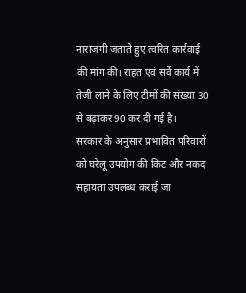नाराजगी जताते हुए त्वरित कार्रवाई की मांग की। राहत एवं सर्वे कार्य में तेजी लाने के लिए टीमों की संख्या 30 से बढ़ाकर 90 कर दी गई है।
सरकार के अनुसार प्रभावित परिवारों को घरेलू उपयोग की किट और नकद सहायता उपलब्ध कराई जा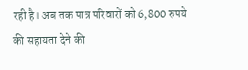रही है। अब तक पात्र परिवारों को 6,800 रुपये की सहायता देने की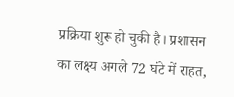प्रक्रिया शुरू हो चुकी है। प्रशासन का लक्ष्य अगले 72 घंटे में राहत,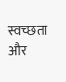स्वच्छता और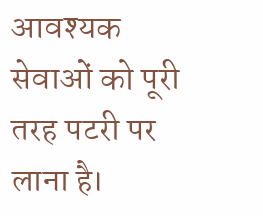आवश्यक सेवाओं को पूरी तरह पटरी पर लाना है।